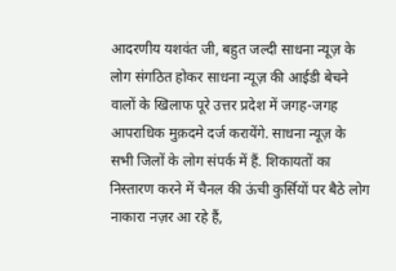आदरणीय यशवंत जी, बहुत जल्दी साधना न्यूज़ के लोग संगठित होकर साधना न्यूज़ की आईडी बेचने वालों के खिलाफ पूरे उत्तर प्रदेश में जगह-जगह आपराधिक मुक़दमे दर्ज करायेंगे. साधना न्यूज़ के सभी जिलों के लोग संपर्क में हैं. शिकायतों का निस्तारण करने में चैनल की ऊंची कुर्सियों पर बैठे लोग नाकारा नज़र आ रहे हैं,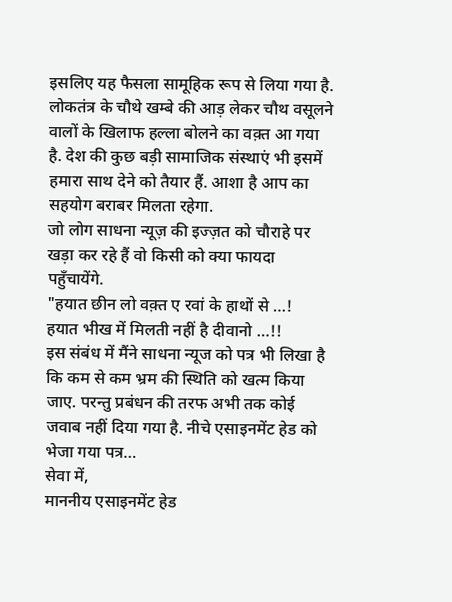इसलिए यह फैसला सामूहिक रूप से लिया गया है. लोकतंत्र के चौथे खम्बे की आड़ लेकर चौथ वसूलने वालों के खिलाफ हल्ला बोलने का वक़्त आ गया है. देश की कुछ बड़ी सामाजिक संस्थाएं भी इसमें हमारा साथ देने को तैयार हैं. आशा है आप का सहयोग बराबर मिलता रहेगा.
जो लोग साधना न्यूज़ की इज्ज़त को चौराहे पर खड़ा कर रहे हैं वो किसी को क्या फायदा पहुँचायेंगे.
"हयात छीन लो वक़्त ए रवां के हाथों से …!
हयात भीख में मिलती नहीं है दीवानो …!!
इस संबंध में मैंने साधना न्यूज को पत्र भी लिखा है कि कम से कम भ्रम की स्थिति को खत्म किया जाए. परन्तु प्रबंधन की तरफ अभी तक कोई जवाब नहीं दिया गया है. नीचे एसाइनमेंट हेड को भेजा गया पत्र…
सेवा में,
माननीय एसाइनमेंट हेड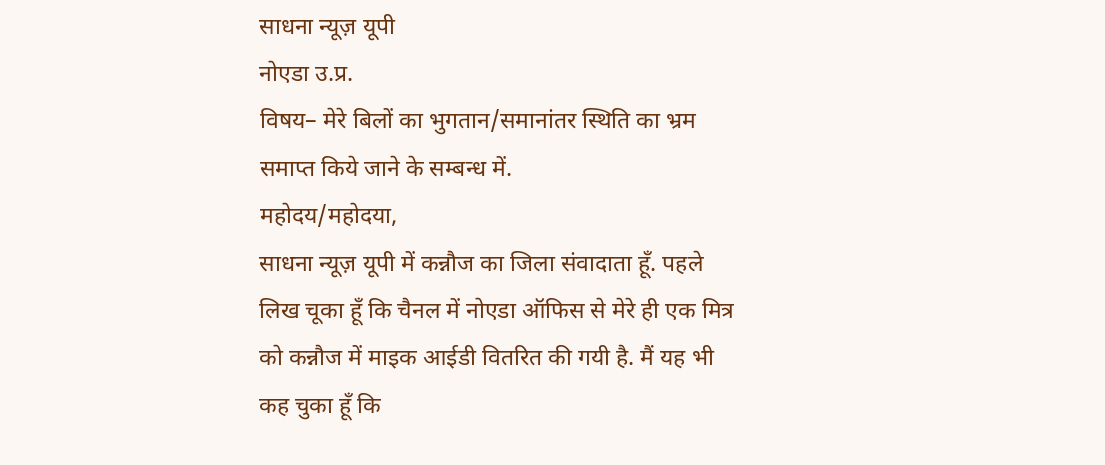साधना न्यूज़ यूपी
नोएडा उ.प्र.
विषय– मेरे बिलों का भुगतान/समानांतर स्थिति का भ्रम समाप्त किये जाने के सम्बन्ध में.
महोदय/महोदया,
साधना न्यूज़ यूपी में कन्नौज का जिला संवादाता हूँ. पहले लिख चूका हूँ कि चैनल में नोएडा ऑफिस से मेरे ही एक मित्र को कन्नौज में माइक आईडी वितरित की गयी है. मैं यह भी कह चुका हूँ कि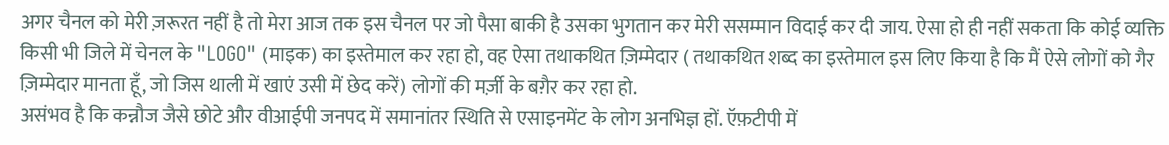अगर चैनल को मेरी ज़रूरत नहीं है तो मेरा आज तक इस चैनल पर जो पैसा बाकी है उसका भुगतान कर मेरी ससम्मान विदाई कर दी जाय. ऐसा हो ही नहीं सकता कि कोई व्यक्ति किसी भी जिले में चेनल के "LOGO" (माइक) का इस्तेमाल कर रहा हो, वह ऐसा तथाकथित ज़िम्मेदार ( तथाकथित शब्द का इस्तेमाल इस लिए किया है कि मैं ऐसे लोगों को गैर ज़िम्मेदार मानता हूँ, जो जिस थाली में खाएं उसी में छेद करें) लोगों की मर्ज़ी के बग़ैर कर रहा हो.
असंभव है कि कन्नौज जैसे छोटे और वीआईपी जनपद में समानांतर स्थिति से एसाइनमेंट के लोग अनभिज्ञ हों. ऍफ़टीपी में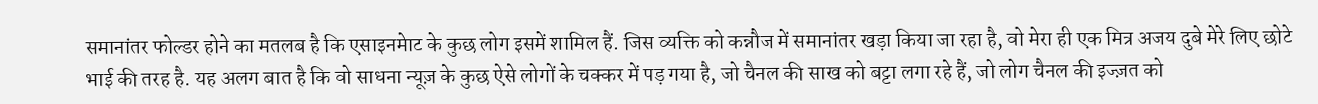समानांतर फोल्डर होने का मतलब है कि एसाइनमेाट के कुछ लोग इसमें शामिल हैं. जिस व्यक्ति को कन्नौज में समानांतर खड़ा किया जा रहा है, वो मेरा ही एक मित्र अजय दुबे मेरे लिए छोटे भाई की तरह है. यह अलग बात है कि वो साधना न्यूज़ के कुछ ऐसे लोगों के चक्कर में पड़ गया है, जो चैनल की साख को बट्टा लगा रहे हैं, जो लोग चैनल की इज्ज़त को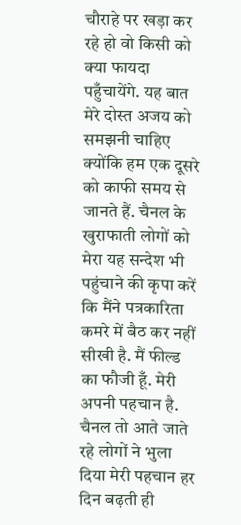चौराहे पर खड़ा कर रहे हो वो किसी को क्या फायदा पहुँचायेंगे. यह बात मेरे दोस्त अजय को समझनी चाहिए क्योंकि हम एक दूसरे को काफी समय से जानते हैं. चैनल के खुराफाती लोगों को मेरा यह सन्देश भी पहुंचाने की कृपा करें कि मैंने पत्रकारिता कमरे में बैठ कर नहीं सीखी है. मैं फील्ड का फौजी हूँ. मेरी अपनी पहचान है. चैनल तो आते जाते रहे लोगों ने भुला दिया मेरी पहचान हर दिन बढ़ती ही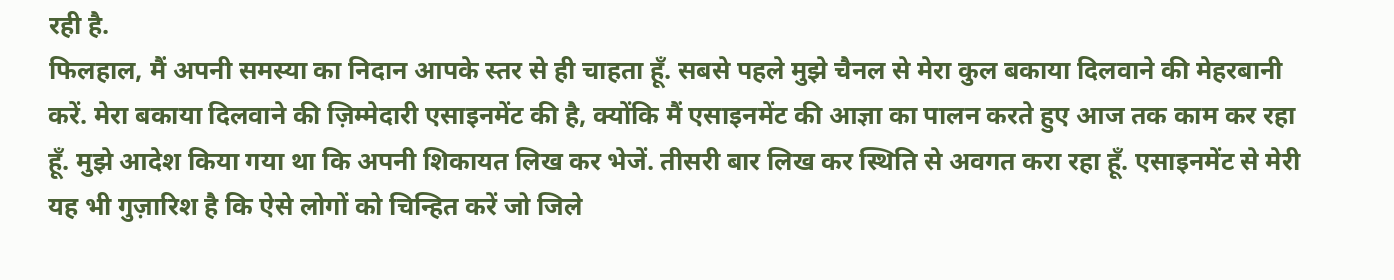रही है.
फिलहाल, मैं अपनी समस्या का निदान आपके स्तर से ही चाहता हूँ. सबसे पहले मुझे चैनल से मेरा कुल बकाया दिलवाने की मेहरबानी करें. मेरा बकाया दिलवाने की ज़िम्मेदारी एसाइनमेंट की है, क्योंकि मैं एसाइनमेंट की आज्ञा का पालन करते हुए आज तक काम कर रहा हूँ. मुझे आदेश किया गया था कि अपनी शिकायत लिख कर भेजें. तीसरी बार लिख कर स्थिति से अवगत करा रहा हूँ. एसाइनमेंट से मेरी यह भी गुज़ारिश है कि ऐसे लोगों को चिन्हित करें जो जिले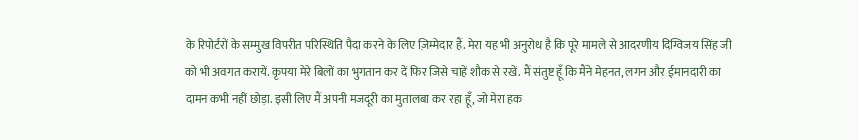के रिपोर्टरों के सम्मुख विपरीत परिस्थिति पैदा करने के लिए ज़िम्मेदार हैं. मेरा यह भी अनुरोध है कि पूरे मामले से आदरणीय दिग्विजय सिंह जी को भी अवगत करायें. कृपया मेरे बिलों का भुगतान कर दें फिर जिसे चाहें शौक से रखें. मैं संतुष्ट हूँ कि मैंने मेहनत, लगन और ईमानदारी का दामन कभी नहीं छोड़ा. इसी लिए मैं अपनी मजदूरी का मुतालबा कर रहा हूँ, जो मेरा हक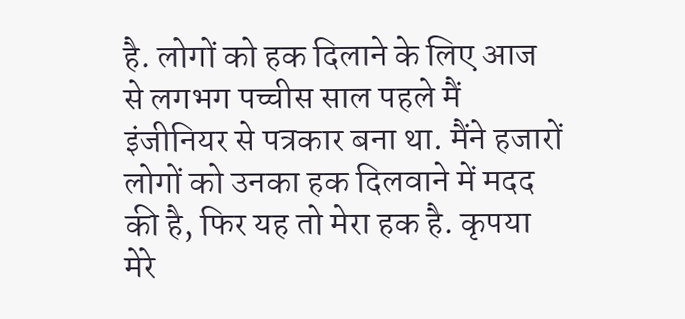है. लोगों को हक दिलाने के लिए आज से लगभग पच्चीस साल पहले मैं इंजीनियर से पत्रकार बना था. मैंने हजारों लोगों को उनका हक दिलवाने में मदद की है, फिर यह तो मेरा हक है. कृपया मेरे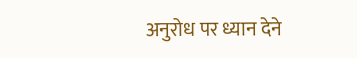अनुरोध पर ध्यान देने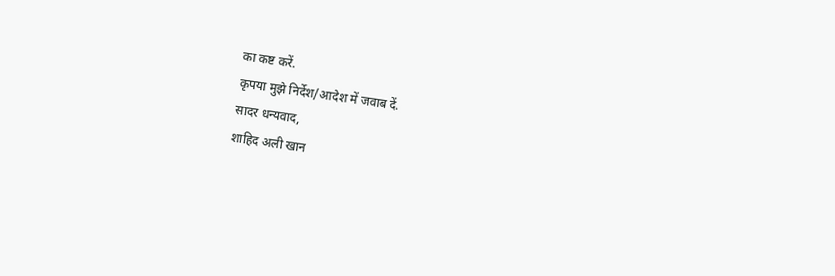का कष्ट करें.
कृपया मुझे निर्देश/आदेश में जवाब दें.
सादर धन्यवाद,
शाहिद अली खान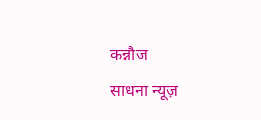कन्नौज
साधना न्यूज़